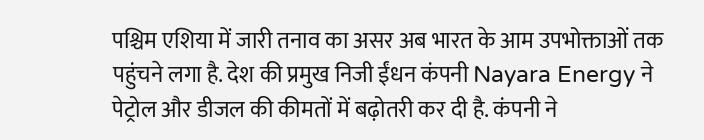पश्चिम एशिया में जारी तनाव का असर अब भारत के आम उपभोक्ताओं तक पहुंचने लगा है. देश की प्रमुख निजी ईंधन कंपनी Nayara Energy ने पेट्रोल और डीजल की कीमतों में बढ़ोतरी कर दी है. कंपनी ने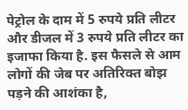पेट्रोल के दाम में 5 रुपये प्रति लीटर और डीजल में 3 रुपये प्रति लीटर का इजाफा किया है. इस फैसले से आम लोगों की जेब पर अतिरिक्त बोझ पड़ने की आशंका है,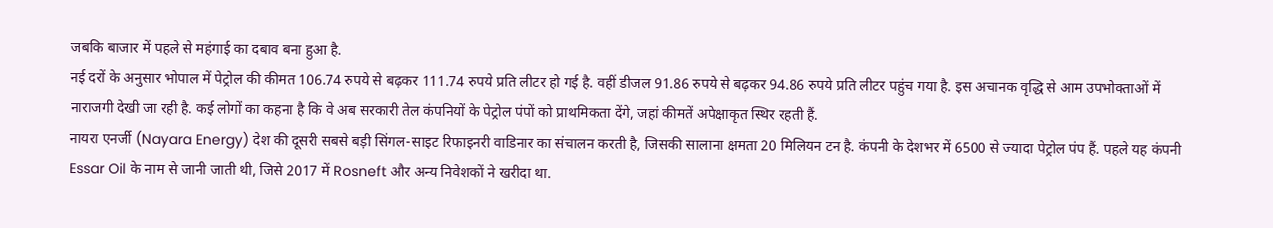जबकि बाजार में पहले से महंगाई का दबाव बना हुआ है.
नई दरों के अनुसार भोपाल में पेट्रोल की कीमत 106.74 रुपये से बढ़कर 111.74 रुपये प्रति लीटर हो गई है. वहीं डीजल 91.86 रुपये से बढ़कर 94.86 रुपये प्रति लीटर पहुंच गया है. इस अचानक वृद्धि से आम उपभोक्ताओं में नाराजगी देखी जा रही है. कई लोगों का कहना है कि वे अब सरकारी तेल कंपनियों के पेट्रोल पंपों को प्राथमिकता देंगे, जहां कीमतें अपेक्षाकृत स्थिर रहती हैं.
नायरा एनर्जी (Nayara Energy) देश की दूसरी सबसे बड़ी सिंगल-साइट रिफाइनरी वाडिनार का संचालन करती है, जिसकी सालाना क्षमता 20 मिलियन टन है. कंपनी के देशभर में 6500 से ज्यादा पेट्रोल पंप हैं. पहले यह कंपनी Essar Oil के नाम से जानी जाती थी, जिसे 2017 में Rosneft और अन्य निवेशकों ने खरीदा था.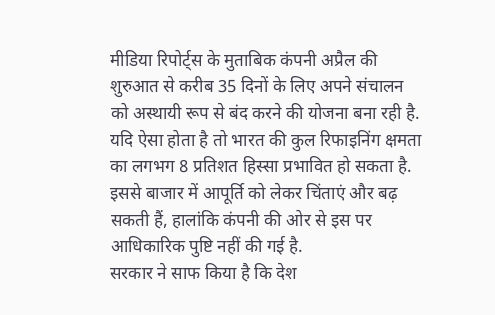मीडिया रिपोर्ट्स के मुताबिक कंपनी अप्रैल की शुरुआत से करीब 35 दिनों के लिए अपने संचालन को अस्थायी रूप से बंद करने की योजना बना रही है. यदि ऐसा होता है तो भारत की कुल रिफाइनिंग क्षमता का लगभग 8 प्रतिशत हिस्सा प्रभावित हो सकता है. इससे बाजार में आपूर्ति को लेकर चिंताएं और बढ़ सकती हैं, हालांकि कंपनी की ओर से इस पर आधिकारिक पुष्टि नहीं की गई है.
सरकार ने साफ किया है कि देश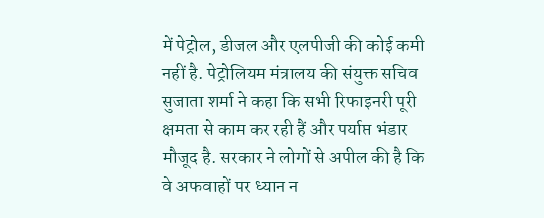में पेट्रोल, डीजल और एलपीजी की कोई कमी नहीं है. पेट्रोलियम मंत्रालय की संयुक्त सचिव सुजाता शर्मा ने कहा कि सभी रिफाइनरी पूरी क्षमता से काम कर रही हैं और पर्याप्त भंडार मौजूद है. सरकार ने लोगों से अपील की है कि वे अफवाहों पर ध्यान न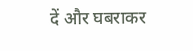दें और घबराकर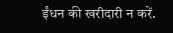ईंधन की खरीदारी न करें.